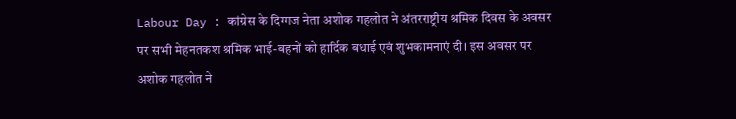Labour Day : कांग्रेस के दिग्गज नेता अशोक गहलोत ने अंतरराष्ट्रीय श्रमिक दिवस के अवसर पर सभी मेहनतकश श्रमिक भाई-बहनों को हार्दिक बधाई एवं शुभकामनाएं दी। इस अवसर पर अशोक गहलोत ने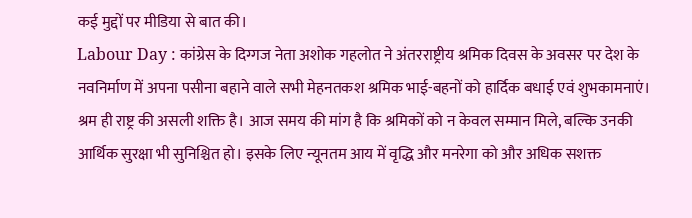कई मुद्दों पर मीडिया से बात की।
Labour Day : कांग्रेस के दिग्गज नेता अशोक गहलोत ने अंतरराष्ट्रीय श्रमिक दिवस के अवसर पर देश के नवनिर्माण में अपना पसीना बहाने वाले सभी मेहनतकश श्रमिक भाई-बहनों को हार्दिक बधाई एवं शुभकामनाएं। श्रम ही राष्ट्र की असली शक्ति है। आज समय की मांग है कि श्रमिकों को न केवल सम्मान मिले, बल्कि उनकी आर्थिक सुरक्षा भी सुनिश्चित हो। इसके लिए न्यूनतम आय में वृद्धि और मनरेगा को और अधिक सशक्त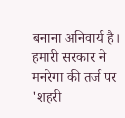बनाना अनिवार्य है।
हमारी सरकार ने मनरेगा की तर्ज पर 'शहरी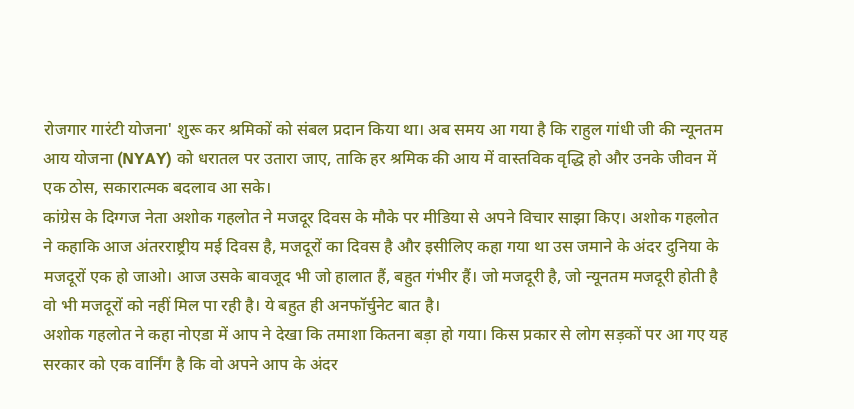रोजगार गारंटी योजना' शुरू कर श्रमिकों को संबल प्रदान किया था। अब समय आ गया है कि राहुल गांधी जी की न्यूनतम आय योजना (NYAY) को धरातल पर उतारा जाए, ताकि हर श्रमिक की आय में वास्तविक वृद्धि हो और उनके जीवन में एक ठोस, सकारात्मक बदलाव आ सके।
कांग्रेस के दिग्गज नेता अशोक गहलोत ने मजदूर दिवस के मौके पर मीडिया से अपने विचार साझा किए। अशोक गहलोत ने कहाकि आज अंतरराष्ट्रीय मई दिवस है, मजदूरों का दिवस है और इसीलिए कहा गया था उस जमाने के अंदर दुनिया के मजदूरों एक हो जाओ। आज उसके बावजूद भी जो हालात हैं, बहुत गंभीर हैं। जो मजदूरी है, जो न्यूनतम मजदूरी होती है वो भी मजदूरों को नहीं मिल पा रही है। ये बहुत ही अनफॉर्चुनेट बात है।
अशोक गहलोत ने कहा नोएडा में आप ने देखा कि तमाशा कितना बड़ा हो गया। किस प्रकार से लोग सड़कों पर आ गए यह सरकार को एक वार्निंग है कि वो अपने आप के अंदर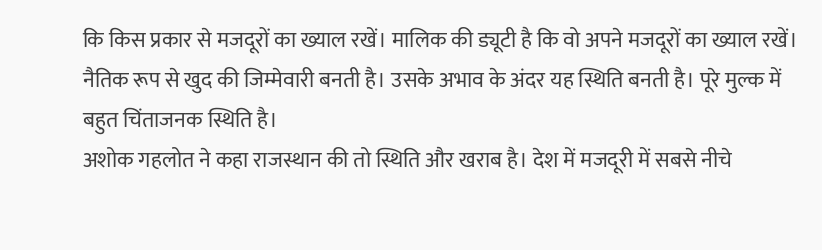कि किस प्रकार से मजदूरों का ख्याल रखें। मालिक की ड्यूटी है कि वो अपने मजदूरों का ख्याल रखें। नैतिक रूप से खुद की जिम्मेवारी बनती है। उसके अभाव के अंदर यह स्थिति बनती है। पूरे मुल्क में बहुत चिंताजनक स्थिति है।
अशोक गहलोत ने कहा राजस्थान की तो स्थिति और खराब है। देश में मजदूरी में सबसे नीचे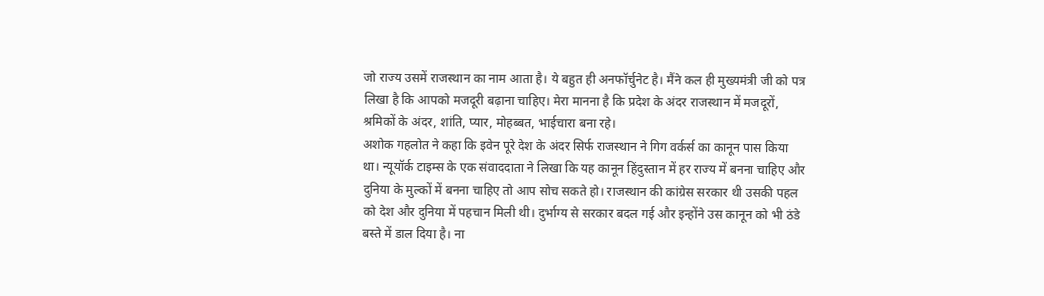जो राज्य उसमें राजस्थान का नाम आता है। ये बहुत ही अनफॉर्चुनेट है। मैंने कल ही मुख्यमंत्री जी को पत्र लिखा है कि आपको मजदूरी बढ़ाना चाहिए। मेरा मानना है कि प्रदेश के अंदर राजस्थान में मजदूरों, श्रमिकों के अंदर, शांति, प्यार, मोहब्बत, भाईचारा बना रहे।
अशोक गहलोत ने कहा कि इवेन पूरे देश के अंदर सिर्फ राजस्थान ने गिग वर्कर्स का कानून पास किया था। न्यूयॉर्क टाइम्स के एक संवाददाता ने लिखा कि यह कानून हिंदुस्तान में हर राज्य में बनना चाहिए और दुनिया के मुल्कों में बनना चाहिए तो आप सोच सकते हो। राजस्थान की कांग्रेस सरकार थी उसकी पहल को देश और दुनिया में पहचान मिली थी। दुर्भाग्य से सरकार बदल गई और इन्होंने उस कानून को भी ठंडे बस्ते में डाल दिया है। ना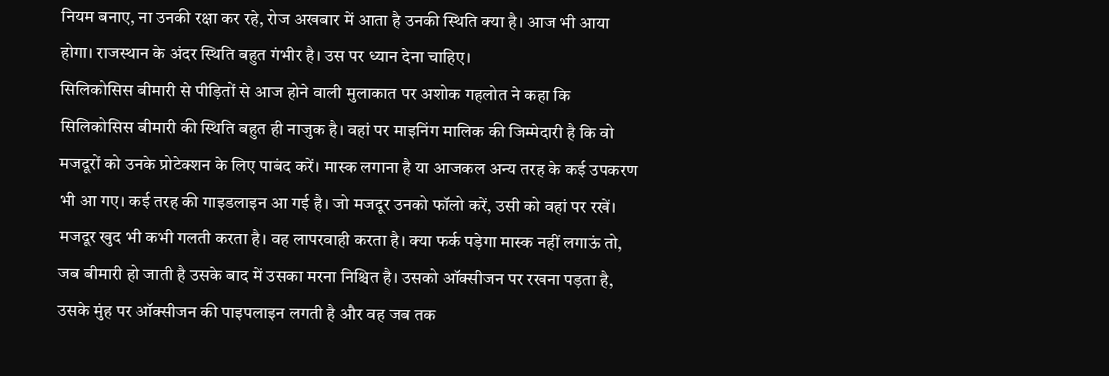नियम बनाए, ना उनकी रक्षा कर रहे, रोज अखबार में आता है उनकी स्थिति क्या है। आज भी आया होगा। राजस्थान के अंदर स्थिति बहुत गंभीर है। उस पर ध्यान देना चाहिए।
सिलिकोसिस बीमारी से पीड़ितों से आज होने वाली मुलाकात पर अशोक गहलोत ने कहा कि सिलिकोसिस बीमारी की स्थिति बहुत ही नाजुक है। वहां पर माइनिंग मालिक की जिम्मेदारी है कि वो मजदूरों को उनके प्रोटेक्शन के लिए पाबंद करें। मास्क लगाना है या आजकल अन्य तरह के कई उपकरण भी आ गए। कई तरह की गाइडलाइन आ गई है। जो मजदूर उनको फॉलो करें, उसी को वहां पर रखें।
मजदूर खुद भी कभी गलती करता है। वह लापरवाही करता है। क्या फर्क पड़ेगा मास्क नहीं लगाऊं तो, जब बीमारी हो जाती है उसके बाद में उसका मरना निश्चित है। उसको ऑक्सीजन पर रखना पड़ता है, उसके मुंह पर ऑक्सीजन की पाइपलाइन लगती है और वह जब तक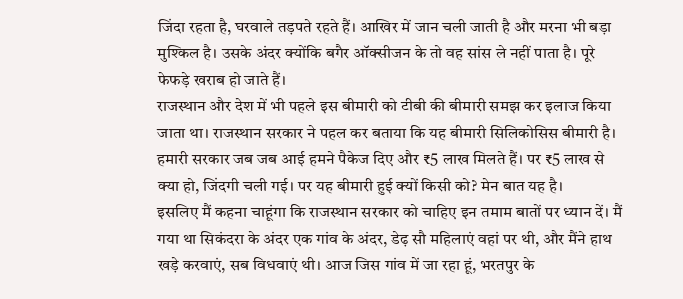जिंदा रहता है, घरवाले तड़पते रहते हैं। आखिर में जान चली जाती है और मरना भी बड़ा मुश्किल है। उसके अंदर क्योंकि बगैर ऑक्सीजन के तो वह सांस ले नहीं पाता है। पूरे फेफड़े खराब हो जाते हैं।
राजस्थान और देश में भी पहले इस बीमारी को टीबी की बीमारी समझ कर इलाज किया जाता था। राजस्थान सरकार ने पहल कर बताया कि यह बीमारी सिलिकोसिस बीमारी है। हमारी सरकार जब जब आई हमने पैकेज दिए और ₹5 लाख मिलते हैं। पर ₹5 लाख से क्या हो, जिंदगी चली गई। पर यह बीमारी हुई क्यों किसी को? मेन बात यह है।
इसलिए मैं कहना चाहूंगा कि राजस्थान सरकार को चाहिए इन तमाम बातों पर ध्यान दें। मैं गया था सिकंदरा के अंदर एक गांव के अंदर, डेढ़ सौ महिलाएं वहां पर थी, और मैंने हाथ खड़े करवाएं, सब विधवाएं थी। आज जिस गांव में जा रहा हूं, भरतपुर के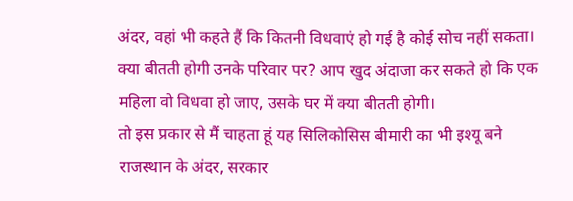अंदर, वहां भी कहते हैं कि कितनी विधवाएं हो गई है कोई सोच नहीं सकता। क्या बीतती होगी उनके परिवार पर? आप खुद अंदाजा कर सकते हो कि एक महिला वो विधवा हो जाए, उसके घर में क्या बीतती होगी।
तो इस प्रकार से मैं चाहता हूं यह सिलिकोसिस बीमारी का भी इश्यू बने राजस्थान के अंदर, सरकार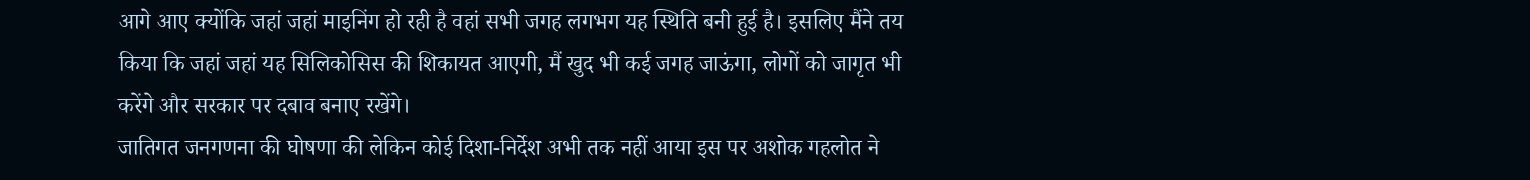आगे आए क्योंकि जहां जहां माइनिंग हो रही है वहां सभी जगह लगभग यह स्थिति बनी हुई है। इसलिए मैंने तय किया कि जहां जहां यह सिलिकोसिस की शिकायत आएगी, मैं खुद भी कई जगह जाऊंगा, लोगों को जागृत भी करेंगे और सरकार पर दबाव बनाए रखेंगे।
जातिगत जनगणना की घोषणा की लेकिन कोई दिशा-निर्देश अभी तक नहीं आया इस पर अशोक गहलोत ने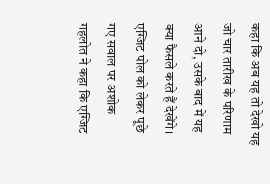कहा कि अब यह तो देखो यह जो चार तारीख के परिणाम आने दो, उसके बाद में यह क्या फैसले करते हैं देखेंगे।
एग्जिट पोल को लेकर पूछे गए सवाल पर अशोक गहलोत ने कहा कि एग्जिट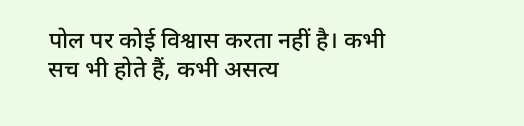पोल पर कोई विश्वास करता नहीं है। कभी सच भी होते हैं, कभी असत्य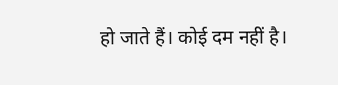हो जाते हैं। कोई दम नहीं है।